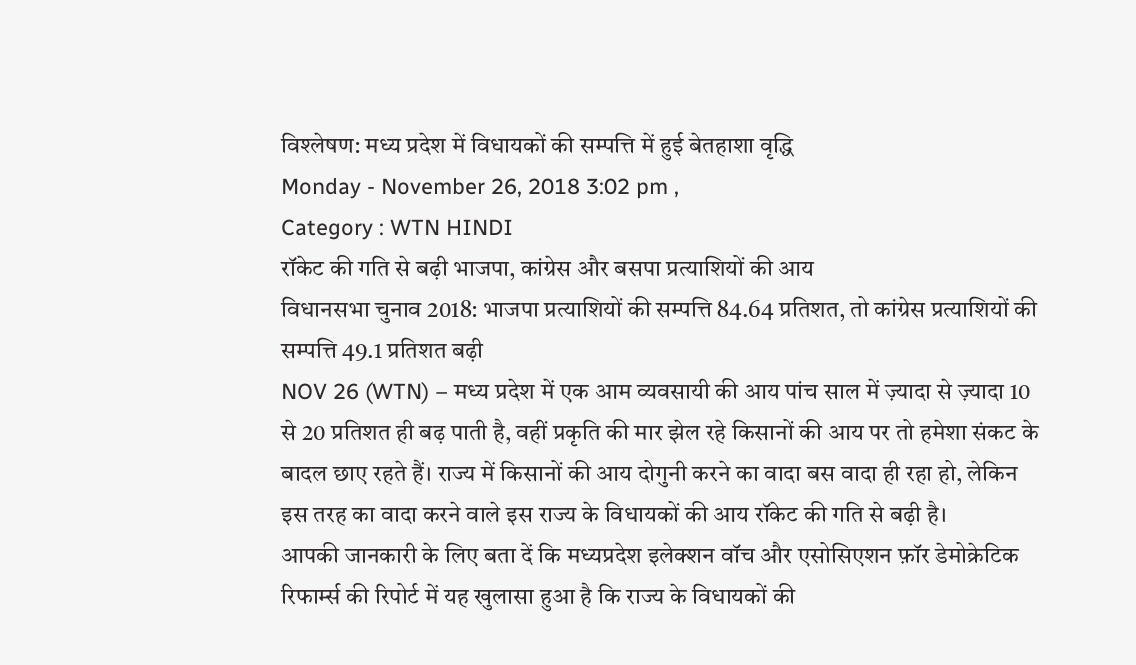विश्लेषण: मध्य प्रदेश में विधायकों की सम्पत्ति में हुई बेतहाशा वृद्धि
Monday - November 26, 2018 3:02 pm ,
Category : WTN HINDI
रॉकेट की गति से बढ़ी भाजपा, कांग्रेस और बसपा प्रत्याशियों की आय
विधानसभा चुनाव 2018: भाजपा प्रत्याशियों की सम्पत्ति 84.64 प्रतिशत, तो कांग्रेस प्रत्याशियों की सम्पत्ति 49.1 प्रतिशत बढ़ी
NOV 26 (WTN) – मध्य प्रदेश में एक आम व्यवसायी की आय पांच साल में ज़्यादा से ज़्यादा 10 से 20 प्रतिशत ही बढ़ पाती है, वहीं प्रकृति की मार झेल रहे किसानों की आय पर तो हमेशा संकट के बादल छाए रहते हैं। राज्य में किसानों की आय दोगुनी करने का वादा बस वादा ही रहा हो, लेकिन इस तरह का वादा करने वाले इस राज्य के विधायकों की आय रॉकेट की गति से बढ़ी है।
आपकी जानकारी के लिए बता दें कि मध्यप्रदेश इलेक्शन वॉच और एसोसिएशन फ़ॉर डेमोक्रेटिक रिफार्म्स की रिपोर्ट में यह खुलासा हुआ है कि राज्य के विधायकों की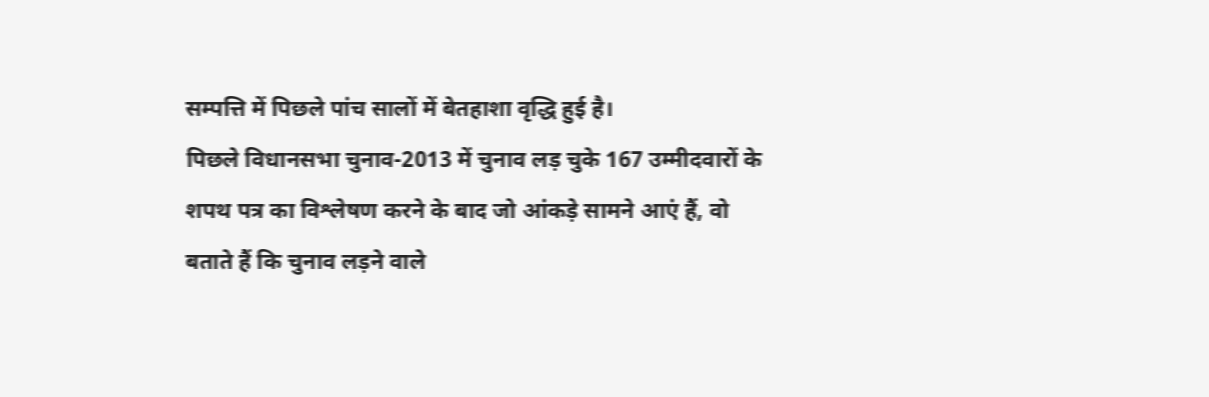सम्पत्ति में पिछले पांच सालों में बेतहाशा वृद्धि हुई है।
पिछले विधानसभा चुनाव-2013 में चुनाव लड़ चुके 167 उम्मीदवारों के शपथ पत्र का विश्लेषण करने के बाद जो आंकड़े सामने आएं हैं, वो बताते हैं कि चुनाव लड़ने वाले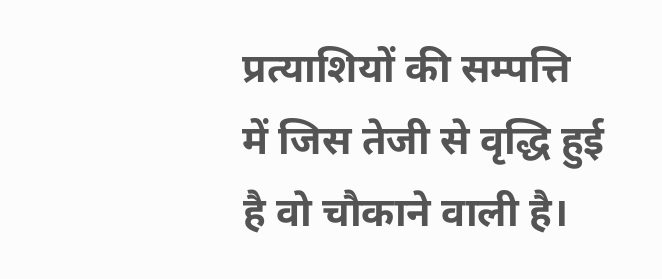प्रत्याशियों की सम्पत्ति में जिस तेजी से वृद्धि हुई है वो चौकाने वाली है।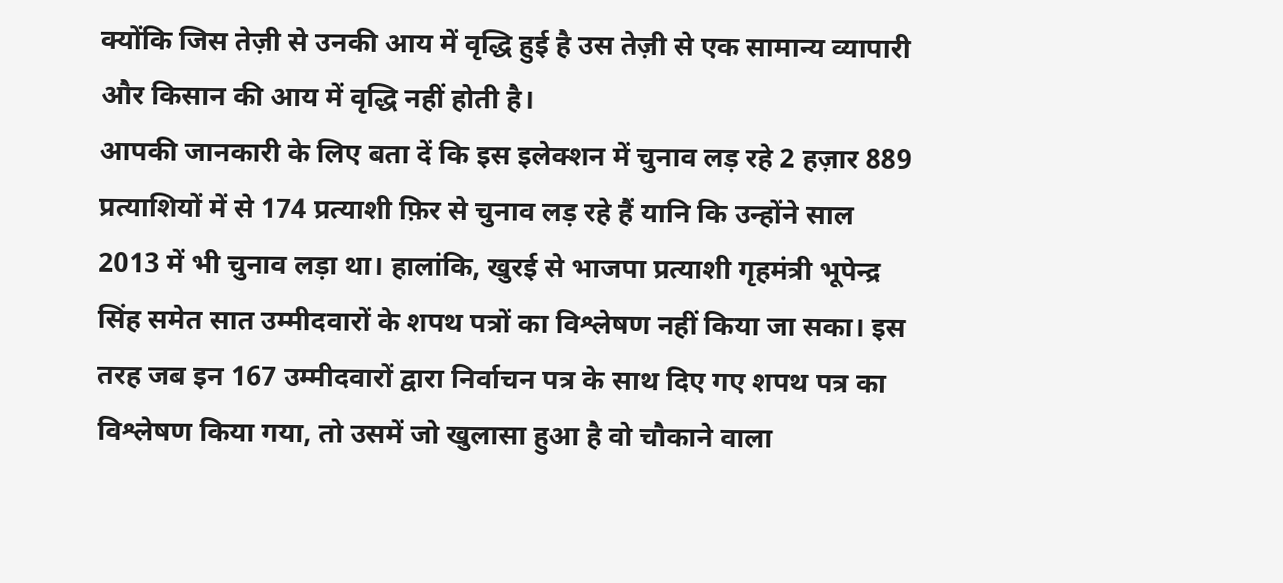क्योंकि जिस तेज़ी से उनकी आय में वृद्धि हुई है उस तेज़ी से एक सामान्य व्यापारी और किसान की आय में वृद्धि नहीं होती है।
आपकी जानकारी के लिए बता दें कि इस इलेक्शन में चुनाव लड़ रहे 2 हज़ार 889 प्रत्याशियों में से 174 प्रत्याशी फ़िर से चुनाव लड़ रहे हैं यानि कि उन्होंने साल 2013 में भी चुनाव लड़ा था। हालांकि, खुरई से भाजपा प्रत्याशी गृहमंत्री भूपेन्द्र सिंह समेत सात उम्मीदवारों के शपथ पत्रों का विश्लेषण नहीं किया जा सका। इस तरह जब इन 167 उम्मीदवारों द्वारा निर्वाचन पत्र के साथ दिए गए शपथ पत्र का विश्लेषण किया गया, तो उसमें जो खुलासा हुआ है वो चौकाने वाला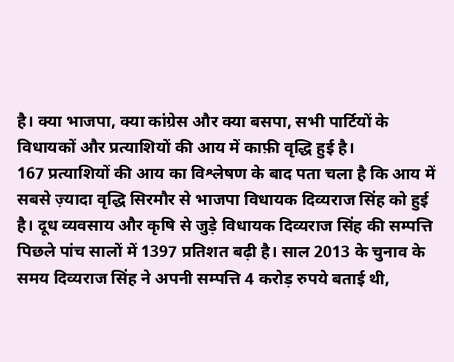है। क्या भाजपा, क्या कांग्रेस और क्या बसपा, सभी पार्टियों के विधायकों और प्रत्याशियों की आय में काफ़ी वृद्धि हुई है।
167 प्रत्याशियों की आय का विश्लेषण के बाद पता चला है कि आय में सबसे ज़्यादा वृद्धि सिरमौर से भाजपा विधायक दिव्यराज सिंह को हुई है। दूध व्यवसाय और कृषि से जुड़े विधायक दिव्यराज सिंह की सम्पत्ति पिछले पांच सालों में 1397 प्रतिशत बढ़ी है। साल 2013 के चुनाव के समय दिव्यराज सिंह ने अपनी सम्पत्ति 4 करोड़ रुपये बताई थी,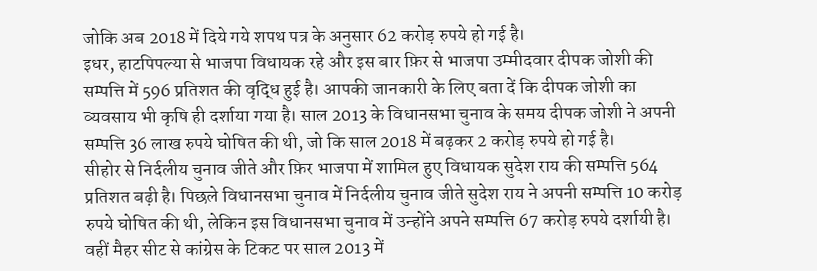जोकि अब 2018 में दिये गये शपथ पत्र के अनुसार 62 करोड़ रुपये हो गई है।
इधर, हाटपिपल्या से भाजपा विधायक रहे और इस बार फ़िर से भाजपा उम्मीदवार दीपक जोशी की सम्पत्ति में 596 प्रतिशत की वृद्धि हुई है। आपकी जानकारी के लिए बता दें कि दीपक जोशी का व्यवसाय भी कृषि ही दर्शाया गया है। साल 2013 के विधानसभा चुनाव के समय दीपक जोशी ने अपनी सम्पत्ति 36 लाख रुपये घोषित की थी, जो कि साल 2018 में बढ़कर 2 करोड़ रुपये हो गई है।
सीहोर से निर्दलीय चुनाव जीते और फ़िर भाजपा में शामिल हुए विधायक सुदेश राय की सम्पत्ति 564 प्रतिशत बढ़ी है। पिछले विधानसभा चुनाव में निर्दलीय चुनाव जीते सुदेश राय ने अपनी सम्पत्ति 10 करोड़ रुपये घोषित की थी, लेकिन इस विधानसभा चुनाव में उन्होंने अपने सम्पत्ति 67 करोड़ रुपये दर्शायी है।
वहीं मैहर सीट से कांग्रेस के टिकट पर साल 2013 में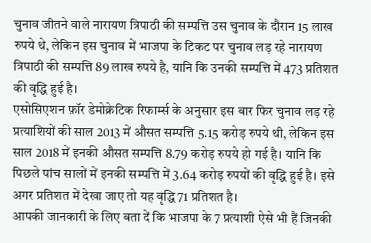चुनाव जीतने वाले नारायण त्रिपाठी की सम्पत्ति उस चुनाव के दौरान 15 लाख रुपये थे, लेकिन इस चुनाव में भाजपा के टिकट पर चुनाव लड़ रहे नारायण त्रिपाठी की सम्पत्ति 89 लाख रुपये है, यानि कि उनकी सम्पत्ति में 473 प्रतिशत की वृद्धि हुई है।
एसोसिएशन फ़ॉर डेमोक्रेटिक रिफार्म्स के अनुसार इस बार फिर चुनाव लड़ रहे प्रत्याशियों की साल 2013 में औसत सम्पत्ति 5.15 करोड़ रुपये थी, लेकिन इस साल 2018 में इनकी औसत सम्पत्ति 8.79 करोड़ रुपये हो गई है। यानि कि पिछले पांच सालों में इनकी सम्पत्ति में 3.64 करोड़ रुपयों की वृद्धि हुई है। इसे अगर प्रतिशत में देखा जाए तो यह वृद्धि 71 प्रतिशत है।
आपकी जानकारी के लिए बता दें कि भाजपा के 7 प्रत्याशी ऐसे भी हैं जिनकी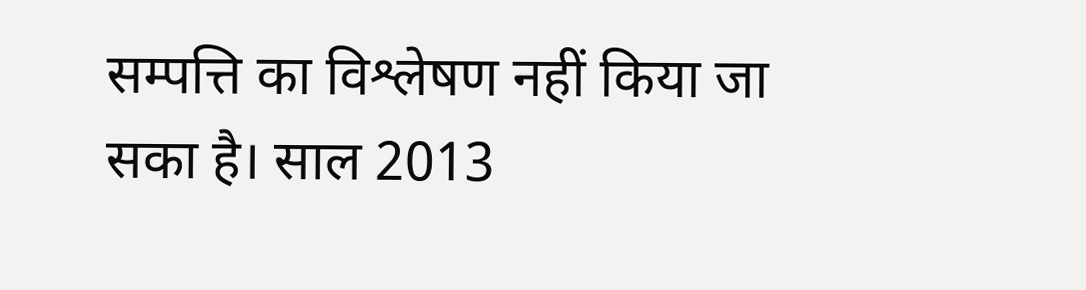सम्पत्ति का विश्लेषण नहीं किया जा सका है। साल 2013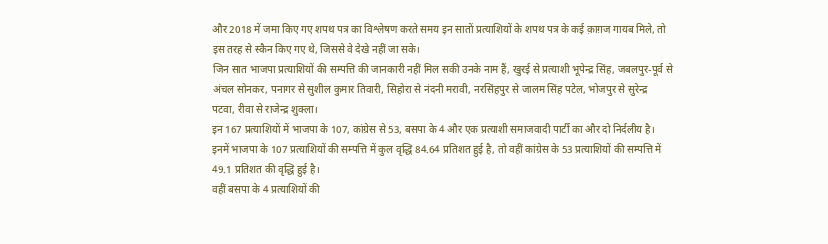और 2018 में जमा किए गए शपथ पत्र का विश्लेषण करते समय इन सातों प्रत्याशियों के शपथ पत्र के कई क़ाग़ज गायब मिले, तो इस तरह से स्कैन किए गए थे, जिससे वे देखे नहीं जा सके।
जिन सात भाजपा प्रत्याशियों की सम्पत्ति की जानकारी नहीं मिल सकी उनके नाम हैं, खुरई से प्रत्याशी भूपेन्द्र सिंह, जबलपुर-पूर्व से अंचल सोनकर, पनागर से सुशील कुमार तिवारी, सिहोरा से नंदनी मरावी, नरसिंहपुर से जालम सिंह पटेल, भोजपुर से सुरेन्द्र पटवा, रीवा से राजेन्द्र शुक्ला।
इन 167 प्रत्याशियों में भाजपा के 107, कांग्रेस से 53, बसपा के 4 और एक प्रत्याशी समाजवादी पार्टी का और दो निर्दलीय है। इनमें भाजपा के 107 प्रत्याशियों की सम्पत्ति में कुल वृद्धि 84.64 प्रतिशत हुई है, तो वहीं कांग्रेस के 53 प्रत्याशियों की सम्पत्ति में 49.1 प्रतिशत की वृद्धि हुई है।
वहीं बसपा के 4 प्रत्याशियों की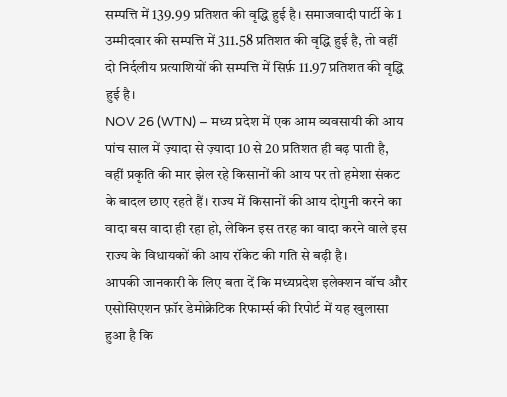सम्पत्ति में 139.99 प्रतिशत की वृद्धि हुई है। समाजवादी पार्टी के 1 उम्मीदवार की सम्पत्ति में 311.58 प्रतिशत की वृद्धि हुई है, तो वहीं दो निर्दलीय प्रत्याशियों की सम्पत्ति में सिर्फ़ 11.97 प्रतिशत की वृद्धि हुई है।
NOV 26 (WTN) – मध्य प्रदेश में एक आम व्यवसायी की आय पांच साल में ज़्यादा से ज़्यादा 10 से 20 प्रतिशत ही बढ़ पाती है, वहीं प्रकृति की मार झेल रहे किसानों की आय पर तो हमेशा संकट के बादल छाए रहते हैं। राज्य में किसानों की आय दोगुनी करने का वादा बस वादा ही रहा हो, लेकिन इस तरह का वादा करने वाले इस राज्य के विधायकों की आय रॉकेट की गति से बढ़ी है।
आपकी जानकारी के लिए बता दें कि मध्यप्रदेश इलेक्शन वॉच और एसोसिएशन फ़ॉर डेमोक्रेटिक रिफार्म्स की रिपोर्ट में यह खुलासा हुआ है कि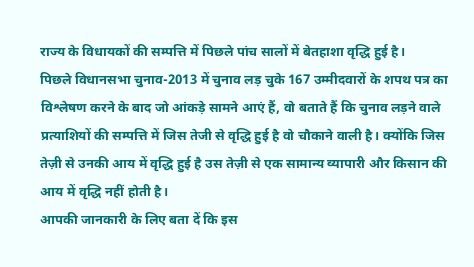राज्य के विधायकों की सम्पत्ति में पिछले पांच सालों में बेतहाशा वृद्धि हुई है।
पिछले विधानसभा चुनाव-2013 में चुनाव लड़ चुके 167 उम्मीदवारों के शपथ पत्र का विश्लेषण करने के बाद जो आंकड़े सामने आएं हैं, वो बताते हैं कि चुनाव लड़ने वाले प्रत्याशियों की सम्पत्ति में जिस तेजी से वृद्धि हुई है वो चौकाने वाली है। क्योंकि जिस तेज़ी से उनकी आय में वृद्धि हुई है उस तेज़ी से एक सामान्य व्यापारी और किसान की आय में वृद्धि नहीं होती है।
आपकी जानकारी के लिए बता दें कि इस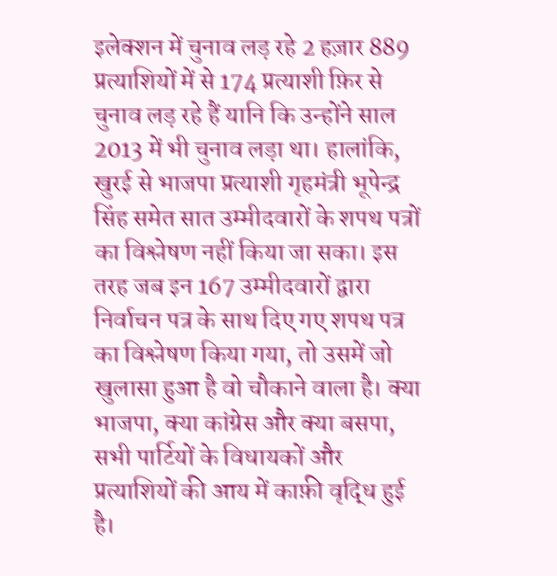इलेक्शन में चुनाव लड़ रहे 2 हज़ार 889 प्रत्याशियों में से 174 प्रत्याशी फ़िर से चुनाव लड़ रहे हैं यानि कि उन्होंने साल 2013 में भी चुनाव लड़ा था। हालांकि, खुरई से भाजपा प्रत्याशी गृहमंत्री भूपेन्द्र सिंह समेत सात उम्मीदवारों के शपथ पत्रों का विश्लेषण नहीं किया जा सका। इस तरह जब इन 167 उम्मीदवारों द्वारा निर्वाचन पत्र के साथ दिए गए शपथ पत्र का विश्लेषण किया गया, तो उसमें जो खुलासा हुआ है वो चौकाने वाला है। क्या भाजपा, क्या कांग्रेस और क्या बसपा, सभी पार्टियों के विधायकों और प्रत्याशियों की आय में काफ़ी वृद्धि हुई है।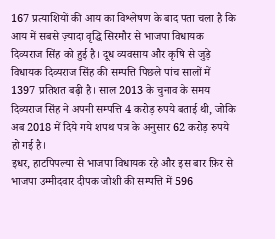167 प्रत्याशियों की आय का विश्लेषण के बाद पता चला है कि आय में सबसे ज़्यादा वृद्धि सिरमौर से भाजपा विधायक दिव्यराज सिंह को हुई है। दूध व्यवसाय और कृषि से जुड़े विधायक दिव्यराज सिंह की सम्पत्ति पिछले पांच सालों में 1397 प्रतिशत बढ़ी है। साल 2013 के चुनाव के समय दिव्यराज सिंह ने अपनी सम्पत्ति 4 करोड़ रुपये बताई थी, जोकि अब 2018 में दिये गये शपथ पत्र के अनुसार 62 करोड़ रुपये हो गई है।
इधर, हाटपिपल्या से भाजपा विधायक रहे और इस बार फ़िर से भाजपा उम्मीदवार दीपक जोशी की सम्पत्ति में 596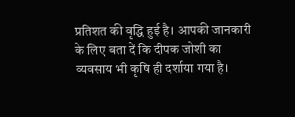प्रतिशत की वृद्धि हुई है। आपकी जानकारी के लिए बता दें कि दीपक जोशी का व्यवसाय भी कृषि ही दर्शाया गया है।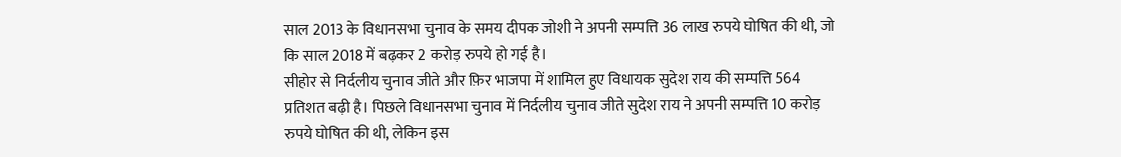साल 2013 के विधानसभा चुनाव के समय दीपक जोशी ने अपनी सम्पत्ति 36 लाख रुपये घोषित की थी, जो कि साल 2018 में बढ़कर 2 करोड़ रुपये हो गई है।
सीहोर से निर्दलीय चुनाव जीते और फ़िर भाजपा में शामिल हुए विधायक सुदेश राय की सम्पत्ति 564 प्रतिशत बढ़ी है। पिछले विधानसभा चुनाव में निर्दलीय चुनाव जीते सुदेश राय ने अपनी सम्पत्ति 10 करोड़ रुपये घोषित की थी, लेकिन इस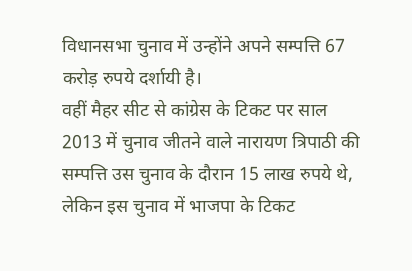विधानसभा चुनाव में उन्होंने अपने सम्पत्ति 67 करोड़ रुपये दर्शायी है।
वहीं मैहर सीट से कांग्रेस के टिकट पर साल 2013 में चुनाव जीतने वाले नारायण त्रिपाठी की सम्पत्ति उस चुनाव के दौरान 15 लाख रुपये थे, लेकिन इस चुनाव में भाजपा के टिकट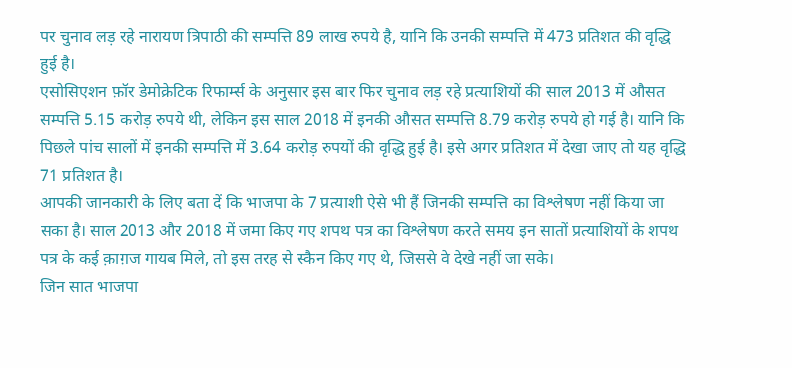पर चुनाव लड़ रहे नारायण त्रिपाठी की सम्पत्ति 89 लाख रुपये है, यानि कि उनकी सम्पत्ति में 473 प्रतिशत की वृद्धि हुई है।
एसोसिएशन फ़ॉर डेमोक्रेटिक रिफार्म्स के अनुसार इस बार फिर चुनाव लड़ रहे प्रत्याशियों की साल 2013 में औसत सम्पत्ति 5.15 करोड़ रुपये थी, लेकिन इस साल 2018 में इनकी औसत सम्पत्ति 8.79 करोड़ रुपये हो गई है। यानि कि पिछले पांच सालों में इनकी सम्पत्ति में 3.64 करोड़ रुपयों की वृद्धि हुई है। इसे अगर प्रतिशत में देखा जाए तो यह वृद्धि 71 प्रतिशत है।
आपकी जानकारी के लिए बता दें कि भाजपा के 7 प्रत्याशी ऐसे भी हैं जिनकी सम्पत्ति का विश्लेषण नहीं किया जा सका है। साल 2013 और 2018 में जमा किए गए शपथ पत्र का विश्लेषण करते समय इन सातों प्रत्याशियों के शपथ पत्र के कई क़ाग़ज गायब मिले, तो इस तरह से स्कैन किए गए थे, जिससे वे देखे नहीं जा सके।
जिन सात भाजपा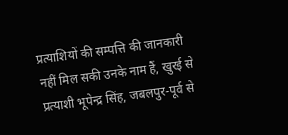प्रत्याशियों की सम्पत्ति की जानकारी नहीं मिल सकी उनके नाम हैं, खुरई से प्रत्याशी भूपेन्द्र सिंह, जबलपुर-पूर्व से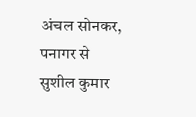अंचल सोनकर, पनागर से सुशील कुमार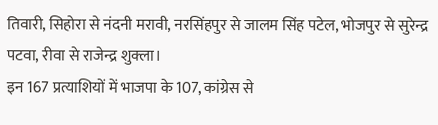तिवारी, सिहोरा से नंदनी मरावी, नरसिंहपुर से जालम सिंह पटेल, भोजपुर से सुरेन्द्र पटवा, रीवा से राजेन्द्र शुक्ला।
इन 167 प्रत्याशियों में भाजपा के 107, कांग्रेस से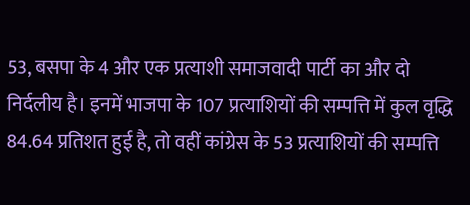53, बसपा के 4 और एक प्रत्याशी समाजवादी पार्टी का और दो निर्दलीय है। इनमें भाजपा के 107 प्रत्याशियों की सम्पत्ति में कुल वृद्धि 84.64 प्रतिशत हुई है, तो वहीं कांग्रेस के 53 प्रत्याशियों की सम्पत्ति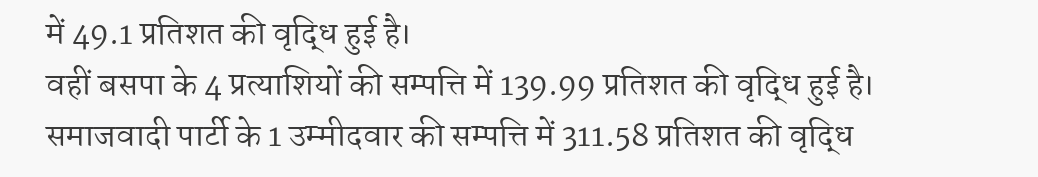में 49.1 प्रतिशत की वृद्धि हुई है।
वहीं बसपा के 4 प्रत्याशियों की सम्पत्ति में 139.99 प्रतिशत की वृद्धि हुई है। समाजवादी पार्टी के 1 उम्मीदवार की सम्पत्ति में 311.58 प्रतिशत की वृद्धि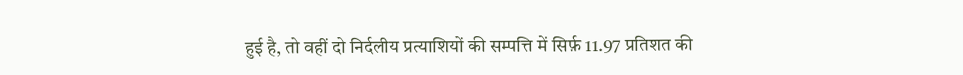हुई है, तो वहीं दो निर्दलीय प्रत्याशियों की सम्पत्ति में सिर्फ़ 11.97 प्रतिशत की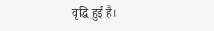वृद्धि हुई है।